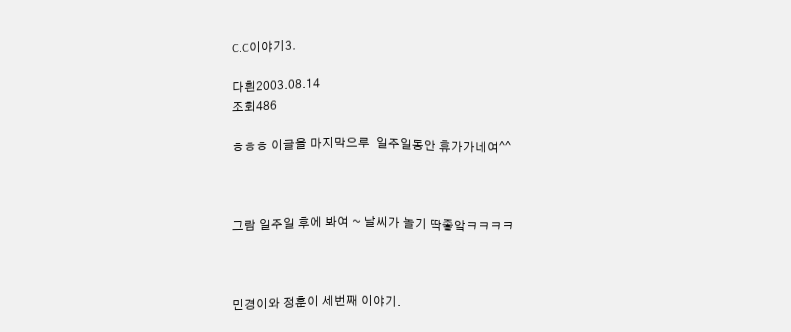C.C이야기3.

다흰2003.08.14
조회486

ㅎㅎㅎ 이글을 마지막으루  일주일동안 휴가가네여^^



그람 일주일 후에 봐여 ~ 날씨가 놀기 딱좋앜ㅋㅋㅋㅋ



민경이와 정훈이 세번째 이야기.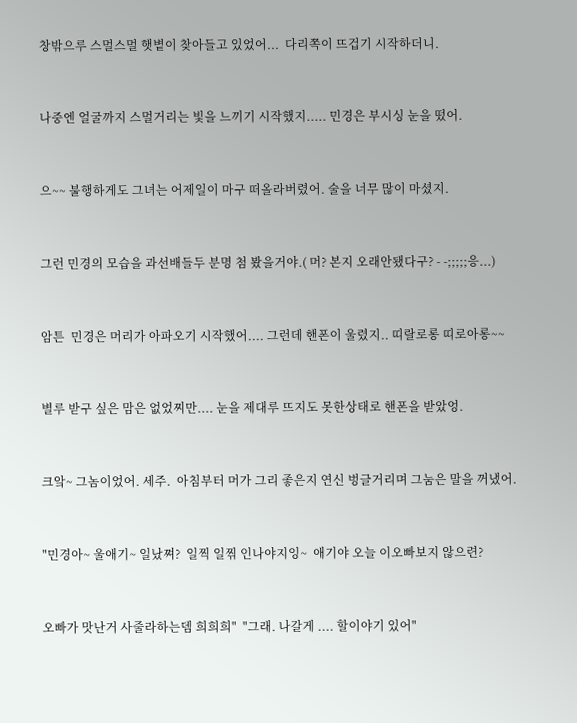창밖으루 스멀스멀 햇볕이 찾아들고 있었어...  다리쪽이 뜨겁기 시작하더니.



나중엔 얼굴까지 스멀거리는 빛을 느끼기 시작했지..... 민경은 부시싱 눈을 떴어.



으~~ 불행하게도 그녀는 어제일이 마구 떠올라버렸어. 술을 너무 많이 마셨지.



그런 민경의 모습을 과선배들두 분명 첨 봤을거야.( 머? 본지 오래안됐다구? - -;;;;;응...)



암튼  민경은 머리가 아파오기 시작했어.... 그런데 핸폰이 울렸지.. 띠랄로롱 띠로아롱~~



별루 받구 싶은 맘은 없었찌만.... 눈을 제대루 뜨지도 못한상태로 핸폰을 받았엉.



크앜~ 그놈이었어. 세주.  아침부터 머가 그리 좋은지 연신 벙글거리며 그눔은 말을 꺼냈어.



"민경아~ 울애기~ 일났쪄?  일찍 일찎 인나야지잉~  애기야 오늘 이오빠보지 않으련?



오빠가 맛난거 사줄라하는뎀 희희희"  "그래. 나갈게 .... 할이야기 있어"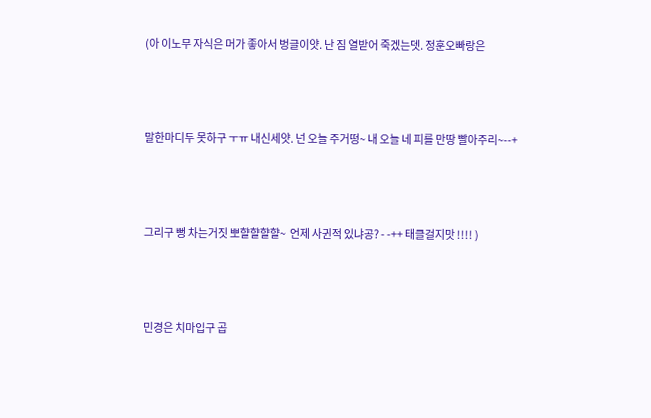(아 이노무 자식은 머가 좋아서 벙글이얏. 난 짐 열받어 죽겠는뎃. 정훈오빠랑은



말한마디두 못하구 ㅜㅠ 내신세얏. 넌 오늘 주거떵~ 내 오늘 네 피를 만땅 빨아주리~--+



그리구 뻥 차는거짓 뽀햘햘햘햘~  언제 사귄적 있냐공? - -++ 태클걸지맛 !!!! )



민경은 치마입구 곱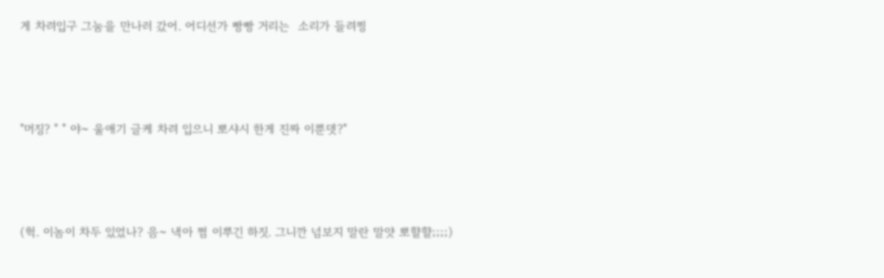게 차려입구 그눔을 만나러 갔어. 어디선가 빵빵 거리는  소리가 들려찡



"머징? " " 야~ 울애기 글케 차려 입으니 뽀샤시 한게 진짜 이뿐뎃?"



(헉. 이놈이 차두 있었나? 음~ 낵아 쩜 이뿌긴 하짓. 그니깐 넘보지 말란 말얏 뽀햘햘;;;;)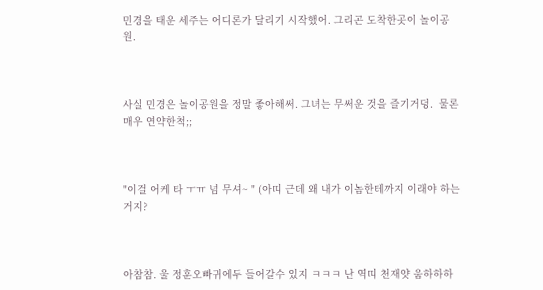민경을 태운 세주는 어디론가 달리기 시작했어. 그리곤 도착한곳이 놀이공원.



사실 민경은 놀이공원을 정말 좋아해써. 그녀는 무써운 것을 즐기거덩.  물론 매우 연약한척;;



"이걸 어케 타 ㅜㅠ 넘 무셔~ " (아띠 근데 왜 내가 이놈한테까지 이래야 하는거지?



아참참. 울 정훈오빠귀에두 들어갈수 있지 ㅋㅋㅋ 난 역띠 천재얏 움하하하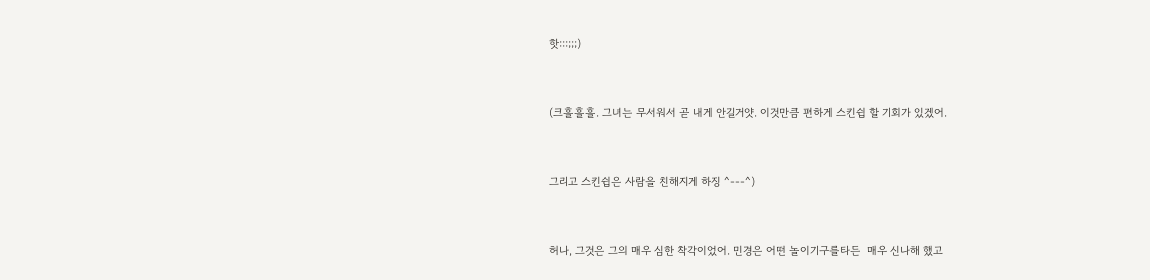핫:::;;;)



(크흘흘흘. 그녀는 무서워서 곧 내게 안길거얏. 이것만큼 편하게 스킨쉽 할 기회가 있겠어.



그리고 스킨쉽은 사람을 친해지게 하징 ^---^)



허나, 그것은 그의 매우 심한 착각이었어. 민경은 어떤 놀이기구를타든  매우 신나해 했고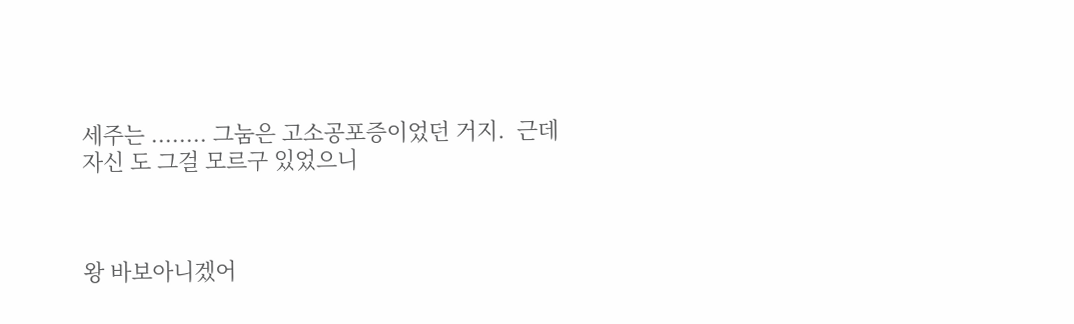세주는 ........ 그눔은 고소공포증이었던 거지.  근데 자신 도 그걸 모르구 있었으니



왕 바보아니겠어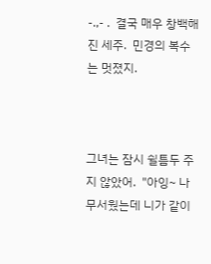-.,- .  결국 매우 창백해진 세주.  민경의 복수는 멋졌지.



그녀는 잠시 쉴틈두 주지 않았어.  "아잉~ 나 무서웠는데 니가 같이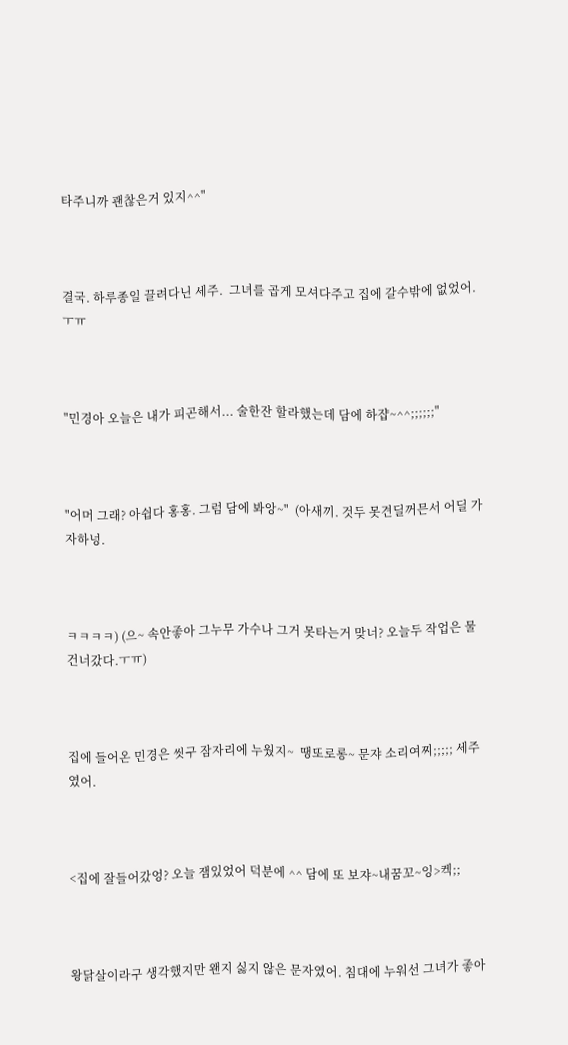타주니까 괜찮은거 있지^^"



결국. 하루종일 끌려다닌 세주.  그녀를 곱게 모셔다주고 집에 갈수밖에 없었어.ㅜㅠ



"민경아 오늘은 내가 피곤해서... 술한잔 할라했는데 담에 하쟙~^^;;;;;;"



"어머 그래? 아쉽다 홍홍. 그럼 담에 봐앙~"  (아새끼. 것두 못견딜꺼믄서 어딜 가자하넝.



ㅋㅋㅋㅋ) (으~ 속안좋아 그누무 가수나 그거 못타는거 맞너? 오늘두 작업은 물건너갔다.ㅜㅠ)



집에 들어온 민경은 씻구 잠자리에 누웠지~  땡또로롱~ 문쟈 소리여찌;;;;; 세주였어.



<집에 잘들어갔엉? 오늘 잼있었어 덕분에 ^^ 담에 또 보쟈~내꿈꼬~잉>켁;;



왕닭살이라구 생각했지만 왠지 싫지 않은 문자였어. 침대에 누워선 그녀가 좋아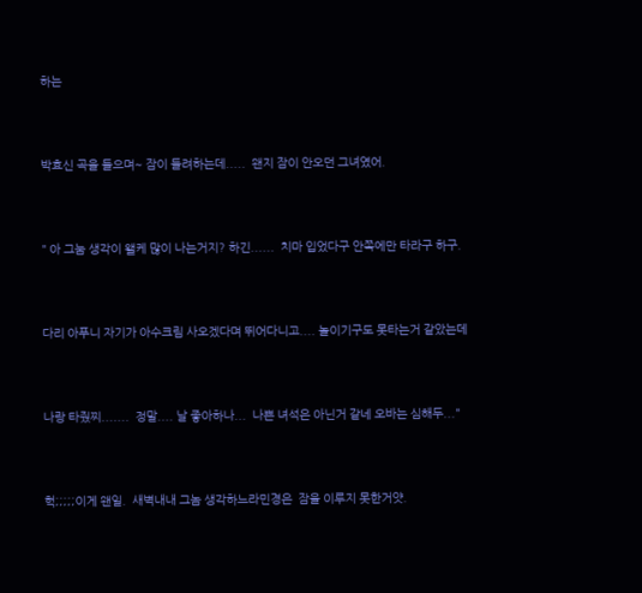하는



박효신 곡을 들으며~ 잠이 들려하는데.....  왠지 잠이 안오던 그녀였어.



" 아 그눔 생각이 왤케 많이 나는거지? 하긴......  치마 입었다구 안쪽에만 타라구 하구.



다리 아푸니 자기가 아수크림 사오겠다며 뛰어다니고.... 놀이기구도 못타는거 같았는데



나랑 타줬찌.......  정말.... 날 좋아하나...  나쁜 녀석은 아닌거 같네 오바는 심해두..."



헉;;;;;이게 왠일.  새벽내내 그놈 생각하느라민경은  잠을 이루지 못한거얏.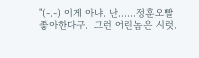"(-.-) 이게 아냐. 난......정훈오빨 좋아한다구.  그런 어린놈은 시럿.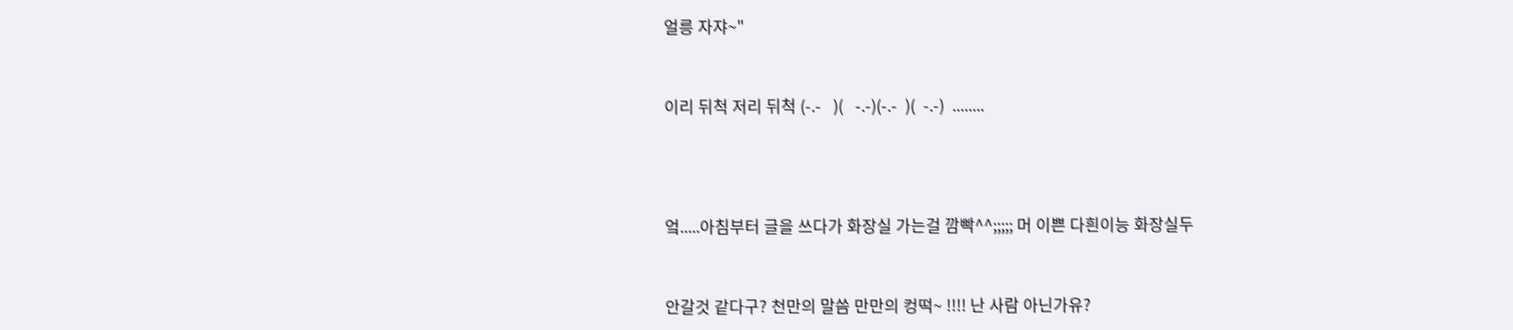얼릉 자쟈~"



이리 뒤척 저리 뒤척 (-.-   )(   -.-)(-.-  )(  -.-)  ........





엌.....아침부터 글을 쓰다가 화장실 가는걸 깜빡^^;;;;; 머 이쁜 다흰이능 화장실두



안갈것 같다구? 천만의 말씀 만만의 컹떡~ !!!! 난 사람 아닌가유?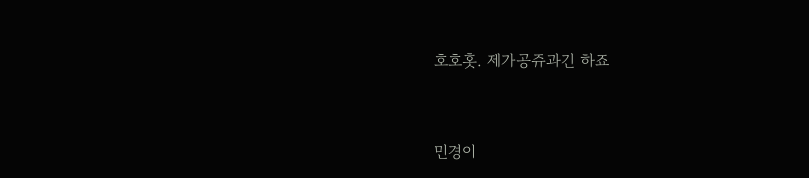호호홋. 제가공쥬과긴 하죠



민경이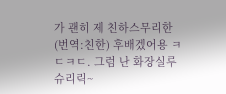가 괜히 제 친하스무리한 (번역:친한) 후배겠어용 ㅋㄷㅋㄷ. 그럼 난 화장실루 슈리릭~